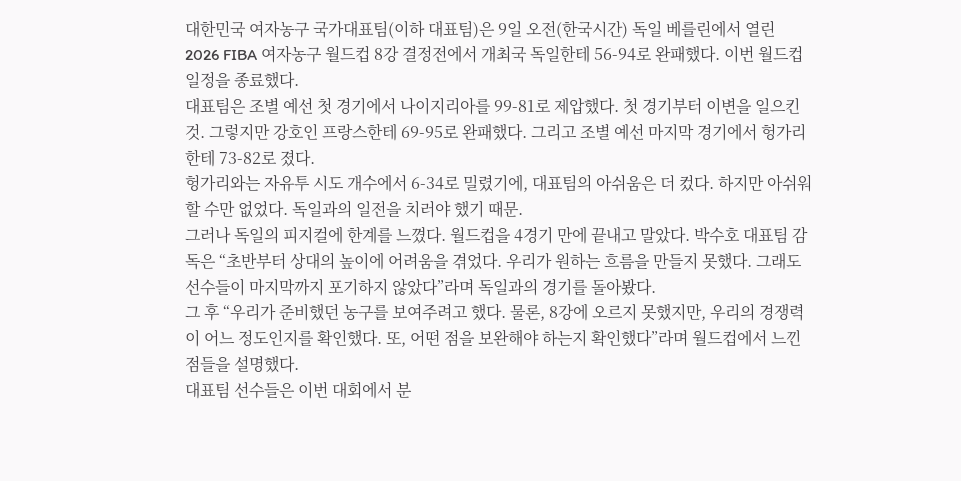대한민국 여자농구 국가대표팀(이하 대표팀)은 9일 오전(한국시간) 독일 베를린에서 열린 2026 FIBA 여자농구 월드컵 8강 결정전에서 개최국 독일한테 56-94로 완패했다. 이번 월드컵 일정을 종료했다.
대표팀은 조별 예선 첫 경기에서 나이지리아를 99-81로 제압했다. 첫 경기부터 이변을 일으킨 것. 그렇지만 강호인 프랑스한테 69-95로 완패했다. 그리고 조별 예선 마지막 경기에서 헝가리한테 73-82로 졌다.
헝가리와는 자유투 시도 개수에서 6-34로 밀렸기에, 대표팀의 아쉬움은 더 컸다. 하지만 아쉬워할 수만 없었다. 독일과의 일전을 치러야 했기 때문.
그러나 독일의 피지컬에 한계를 느꼈다. 월드컵을 4경기 만에 끝내고 말았다. 박수호 대표팀 감독은 “초반부터 상대의 높이에 어려움을 겪었다. 우리가 원하는 흐름을 만들지 못했다. 그래도 선수들이 마지막까지 포기하지 않았다”라며 독일과의 경기를 돌아봤다.
그 후 “우리가 준비했던 농구를 보여주려고 했다. 물론, 8강에 오르지 못했지만, 우리의 경쟁력이 어느 정도인지를 확인했다. 또, 어떤 점을 보완해야 하는지 확인했다”라며 월드컵에서 느낀 점들을 설명했다.
대표팀 선수들은 이번 대회에서 분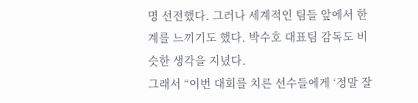명 선전했다. 그러나 세계적인 팀들 앞에서 한계를 느끼기도 했다. 박수호 대표팀 감독도 비슷한 생각을 지녔다.
그래서 “이번 대회를 치른 선수들에게 ‘정말 잘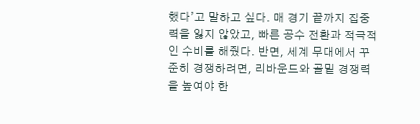했다’고 말하고 싶다. 매 경기 끝까지 집중력을 잃지 않았고, 빠른 공수 전환과 적극적인 수비를 해줬다. 반면, 세계 무대에서 꾸준히 경쟁하려면, 리바운드와 골밑 경쟁력을 높여야 한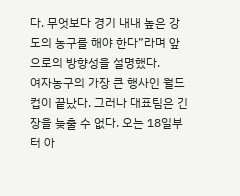다. 무엇보다 경기 내내 높은 강도의 농구를 해야 한다”라며 앞으로의 방향성을 설명했다.
여자농구의 가장 큰 행사인 월드컵이 끝났다. 그러나 대표팀은 긴장을 늦출 수 없다. 오는 18일부터 아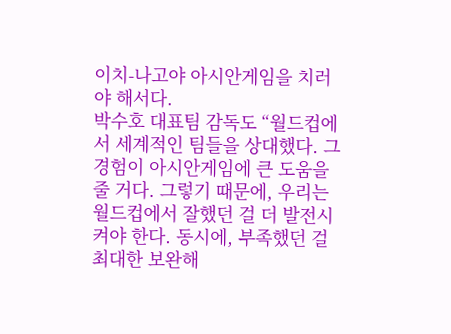이치-나고야 아시안게임을 치러야 해서다.
박수호 대표팀 감독도 “월드컵에서 세계적인 팀들을 상대했다. 그 경험이 아시안게임에 큰 도움을 줄 거다. 그렇기 때문에, 우리는 월드컵에서 잘했던 걸 더 발전시켜야 한다. 동시에, 부족했던 걸 최대한 보완해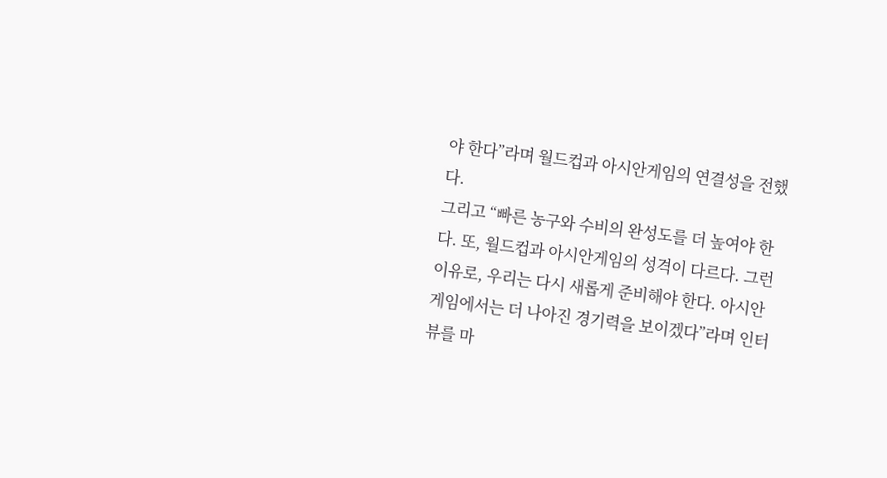야 한다”라며 월드컵과 아시안게임의 연결성을 전했다.
그리고 “빠른 농구와 수비의 완성도를 더 높여야 한다. 또, 월드컵과 아시안게임의 성격이 다르다. 그런 이유로, 우리는 다시 새롭게 준비해야 한다. 아시안게임에서는 더 나아진 경기력을 보이겠다”라며 인터뷰를 마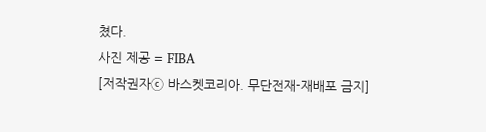쳤다.
사진 제공 = FIBA
[저작권자ⓒ 바스켓코리아. 무단전재-재배포 금지]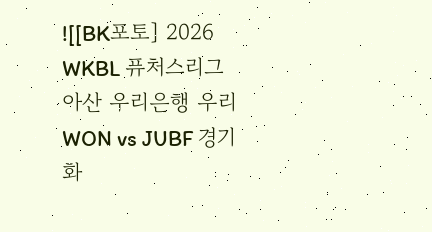![[BK포토] 2026 WKBL 퓨처스리그 아산 우리은행 우리WON vs JUBF 경기 화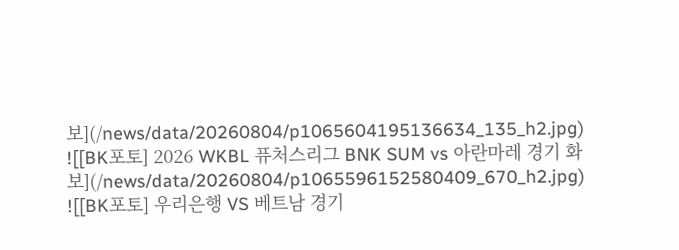보](/news/data/20260804/p1065604195136634_135_h2.jpg)
![[BK포토] 2026 WKBL 퓨처스리그 BNK SUM vs 아란마레 경기 화보](/news/data/20260804/p1065596152580409_670_h2.jpg)
![[BK포토] 우리은행 VS 베트남 경기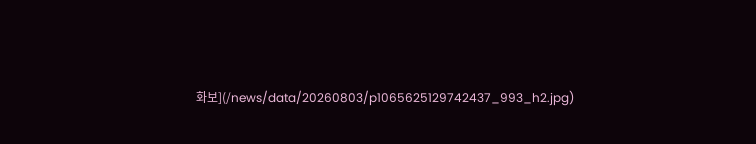화보](/news/data/20260803/p1065625129742437_993_h2.jpg)